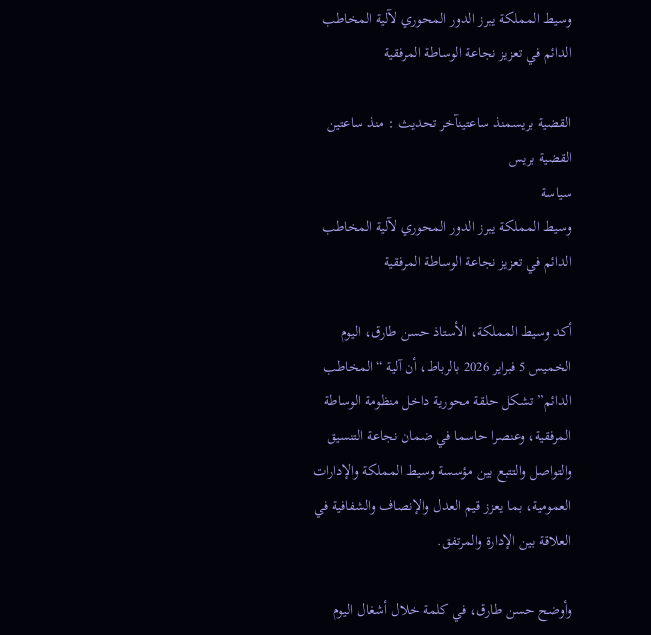وسيط المملكة يبرز الدور المحوري لآلية المخاطب الدائم في تعزيز نجاعة الوساطة المرفقية

القضية بريسمنذ ساعتينآخر تحديث : منذ ساعتين
القضية بريس
سياسة
وسيط المملكة يبرز الدور المحوري لآلية المخاطب الدائم في تعزيز نجاعة الوساطة المرفقية

أكد وسيط المملكة، الأستاذ حسن طارق، اليوم الخميس 5 فبراير 2026 بالرباط، أن آلية “المخاطب الدائم” تشكل حلقة محورية داخل منظومة الوساطة المرفقية، وعنصرا حاسما في ضمان نجاعة التنسيق والتواصل والتتبع بين مؤسسة وسيط المملكة والإدارات العمومية، بما يعزز قيم العدل والإنصاف والشفافية في العلاقة بين الإدارة والمرتفق.

وأوضح حسن طارق، في كلمة خلال أشغال اليوم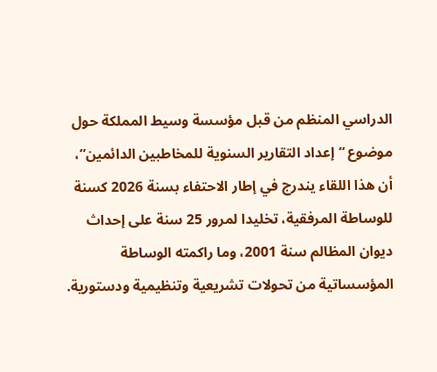الدراسي المنظم من قبل مؤسسة وسيط المملكة حول موضوع “إعداد التقارير السنوية للمخاطبين الدائمين”، أن هذا اللقاء يندرج في إطار الاحتفاء بسنة 2026 كسنة للوساطة المرفقية، تخليدا لمرور 25 سنة على إحداث ديوان المظالم سنة 2001، وما راكمته الوساطة المؤسساتية من تحولات تشريعية وتنظيمية ودستورية.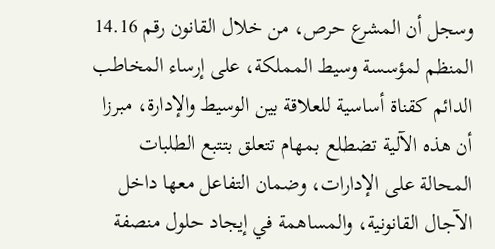وسجل أن المشرع حرص، من خلال القانون رقم 14.16 المنظم لمؤسسة وسيط المملكة، على إرساء المخاطب الدائم كقناة أساسية للعلاقة بين الوسيط والإدارة، مبرزا أن هذه الآلية تضطلع بمهام تتعلق بتتبع الطلبات المحالة على الإدارات، وضمان التفاعل معها داخل الآجال القانونية، والمساهمة في إيجاد حلول منصفة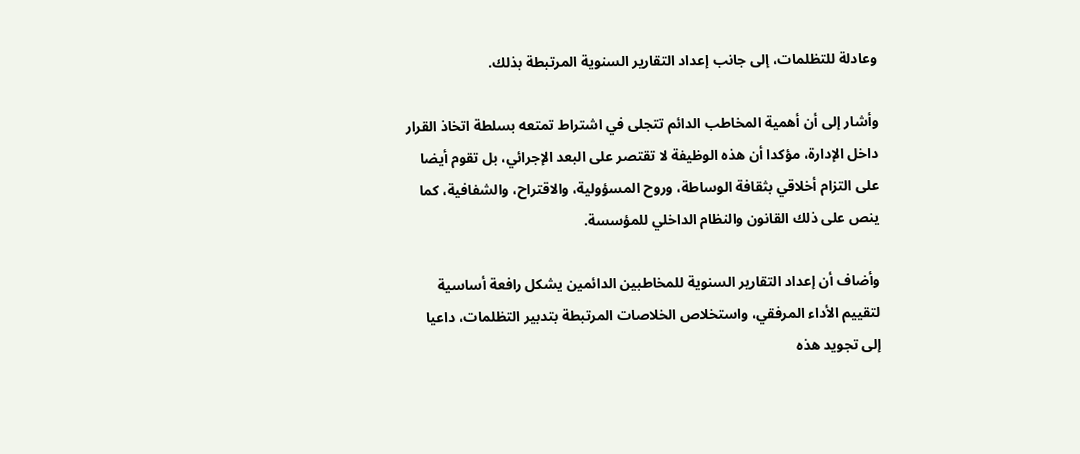وعادلة للتظلمات، إلى جانب إعداد التقارير السنوية المرتبطة بذلك.

وأشار إلى أن أهمية المخاطب الدائم تتجلى في اشتراط تمتعه بسلطة اتخاذ القرار داخل الإدارة، مؤكدا أن هذه الوظيفة لا تقتصر على البعد الإجرائي، بل تقوم أيضا على التزام أخلاقي بثقافة الوساطة، وروح المسؤولية، والاقتراح، والشفافية، كما ينص على ذلك القانون والنظام الداخلي للمؤسسة.

وأضاف أن إعداد التقارير السنوية للمخاطبين الدائمين يشكل رافعة أساسية لتقييم الأداء المرفقي، واستخلاص الخلاصات المرتبطة بتدبير التظلمات، داعيا إلى تجويد هذه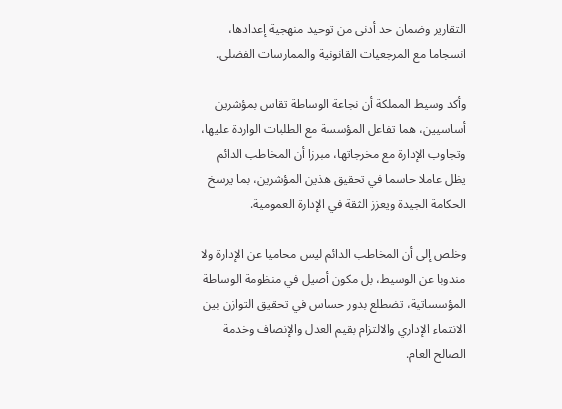التقارير وضمان حد أدنى من توحيد منهجية إعدادها، انسجاما مع المرجعيات القانونية والممارسات الفضلى.

وأكد وسيط المملكة أن نجاعة الوساطة تقاس بمؤشرين أساسيين، هما تفاعل المؤسسة مع الطلبات الواردة عليها، وتجاوب الإدارة مع مخرجاتها، مبرزا أن المخاطب الدائم يظل عاملا حاسما في تحقيق هذين المؤشرين، بما يرسخ الحكامة الجيدة ويعزز الثقة في الإدارة العمومية.

وخلص إلى أن المخاطب الدائم ليس محاميا عن الإدارة ولا مندوبا عن الوسيط، بل مكون أصيل في منظومة الوساطة المؤسساتية، تضطلع بدور حساس في تحقيق التوازن بين الانتماء الإداري والالتزام بقيم العدل والإنصاف وخدمة الصالح العام.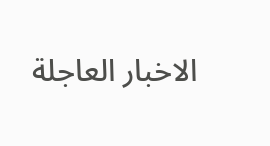الاخبار العاجلة